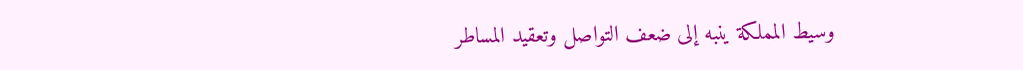وسيط المملكة ينبه إلى ضعف التواصل وتعقيد المساطر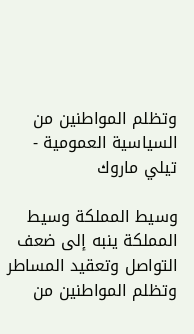وتظلم المواطنين من السياسية العمومية - تيلي ماروك

وسيط المملكة وسيط المملكة ينبه إلى ضعف التواصل وتعقيد المساطر وتظلم المواطنين من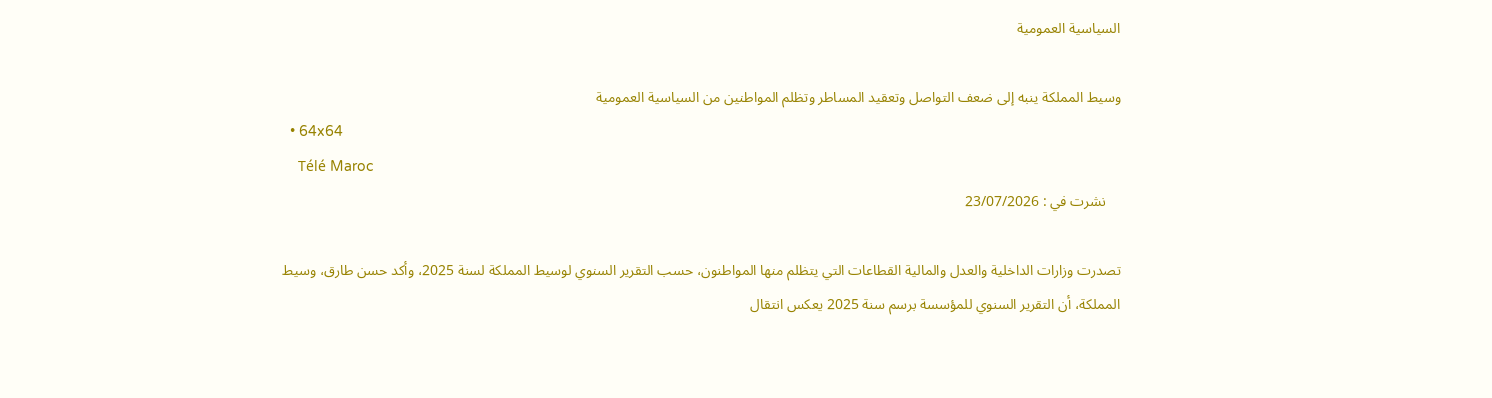السياسية العمومية

وسيط المملكة ينبه إلى ضعف التواصل وتعقيد المساطر وتظلم المواطنين من السياسية العمومية
  • 64x64
    Télé Maroc
    نشرت في : 23/07/2026

تصدرت وزارات الداخلية والعدل والمالية القطاعات التي يتظلم منها المواطنون، حسب التقرير السنوي لوسيط المملكة لسنة 2025، وأكد حسن طارق، وسيط المملكة، أن التقرير السنوي للمؤسسة برسم سنة 2025 يعكس انتقال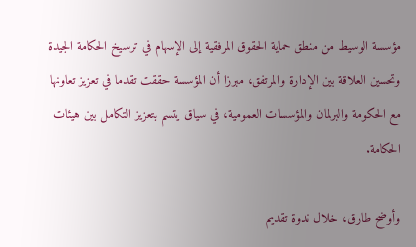مؤسسة الوسيط من منطق حماية الحقوق المرفقية إلى الإسهام في ترسيخ الحكامة الجيدة وتحسين العلاقة بين الإدارة والمرتفق، مبرزا أن المؤسسة حققت تقدما في تعزيز تعاونها مع الحكومة والبرلمان والمؤسسات العمومية، في سياق يتسم بتعزيز التكامل بين هيئات الحكامة.

وأوضح طارق، خلال ندوة تقديم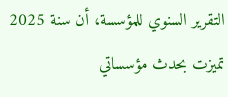التقرير السنوي للمؤسسة، أن سنة 2025 تميزت بحدث مؤسساتي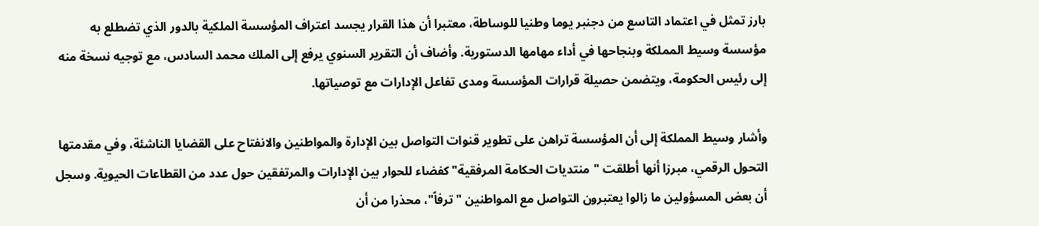بارز تمثل في اعتماد التاسع من دجنبر يوما وطنيا للوساطة، معتبرا أن هذا القرار يجسد اعتراف المؤسسة الملكية بالدور الذي تضطلع به مؤسسة وسيط المملكة وبنجاحها في أداء مهامها الدستورية. وأضاف أن التقرير السنوي يرفع إلى الملك محمد السادس، مع توجيه نسخة منه إلى رئيس الحكومة، ويتضمن حصيلة قرارات المؤسسة ومدى تفاعل الإدارات مع توصياتها.

وأشار وسيط المملكة إلى أن المؤسسة تراهن على تطوير قنوات التواصل بين الإدارة والمواطنين والانفتاح على القضايا الناشئة، وفي مقدمتها التحول الرقمي، مبرزا أنها أطلقت "منتديات الحكامة المرفقية" كفضاء للحوار بين الإدارات والمرتفقين حول عدد من القطاعات الحيوية. وسجل أن بعض المسؤولين ما زالوا يعتبرون التواصل مع المواطنين "ترفاً"، محذرا من أن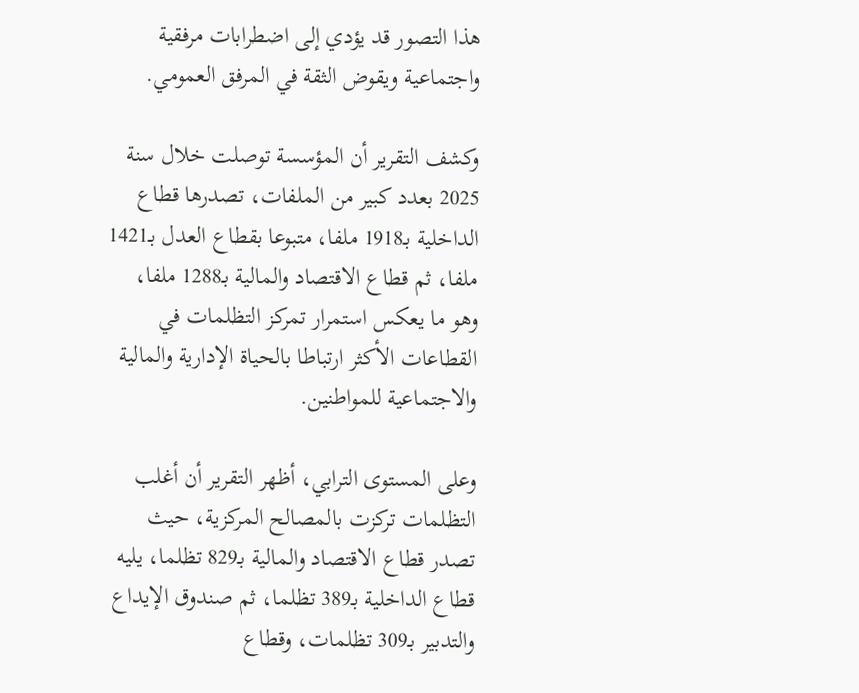هذا التصور قد يؤدي إلى اضطرابات مرفقية واجتماعية ويقوض الثقة في المرفق العمومي.

وكشف التقرير أن المؤسسة توصلت خلال سنة 2025 بعدد كبير من الملفات، تصدرها قطاع الداخلية بـ1918 ملفا، متبوعا بقطاع العدل بـ1421 ملفا، ثم قطاع الاقتصاد والمالية بـ1288 ملفا، وهو ما يعكس استمرار تمركز التظلمات في القطاعات الأكثر ارتباطا بالحياة الإدارية والمالية والاجتماعية للمواطنين.

وعلى المستوى الترابي، أظهر التقرير أن أغلب التظلمات تركزت بالمصالح المركزية، حيث تصدر قطاع الاقتصاد والمالية بـ829 تظلما، يليه قطاع الداخلية بـ389 تظلما، ثم صندوق الإيداع والتدبير بـ309 تظلمات، وقطاع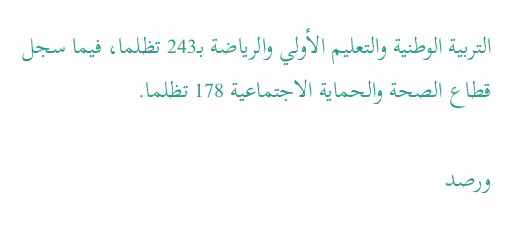التربية الوطنية والتعليم الأولي والرياضة بـ243 تظلما، فيما سجل قطاع الصحة والحماية الاجتماعية 178 تظلما.

ورصد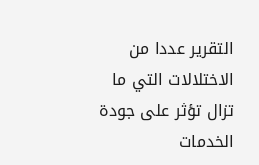التقرير عددا من الاختلالات التي ما تزال تؤثر على جودة الخدمات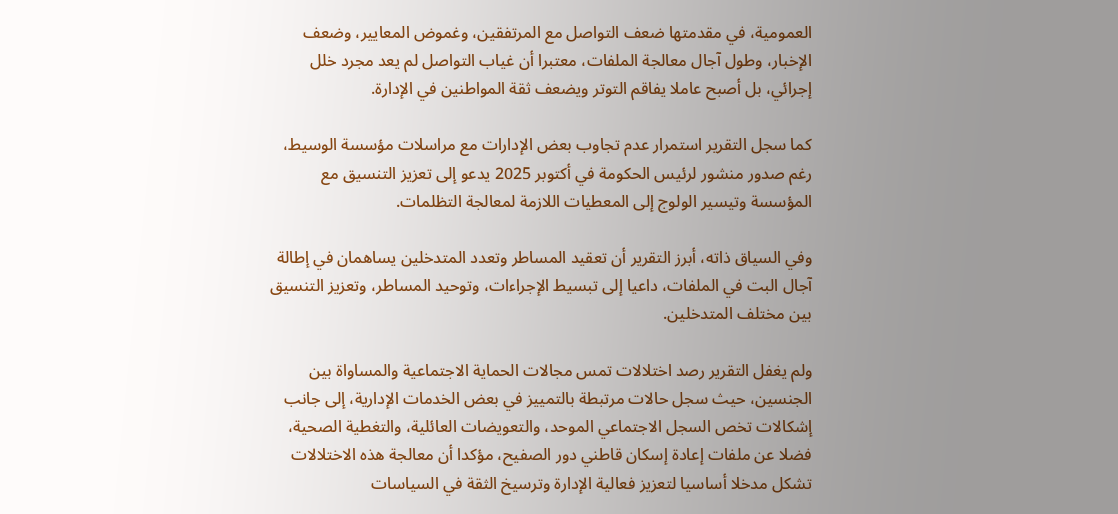العمومية، في مقدمتها ضعف التواصل مع المرتفقين، وغموض المعايير، وضعف الإخبار، وطول آجال معالجة الملفات، معتبرا أن غياب التواصل لم يعد مجرد خلل إجرائي، بل أصبح عاملا يفاقم التوتر ويضعف ثقة المواطنين في الإدارة.

كما سجل التقرير استمرار عدم تجاوب بعض الإدارات مع مراسلات مؤسسة الوسيط، رغم صدور منشور لرئيس الحكومة في أكتوبر 2025 يدعو إلى تعزيز التنسيق مع المؤسسة وتيسير الولوج إلى المعطيات اللازمة لمعالجة التظلمات.

وفي السياق ذاته، أبرز التقرير أن تعقيد المساطر وتعدد المتدخلين يساهمان في إطالة آجال البت في الملفات، داعيا إلى تبسيط الإجراءات، وتوحيد المساطر، وتعزيز التنسيق بين مختلف المتدخلين.

ولم يغفل التقرير رصد اختلالات تمس مجالات الحماية الاجتماعية والمساواة بين الجنسين، حيث سجل حالات مرتبطة بالتمييز في بعض الخدمات الإدارية، إلى جانب إشكالات تخص السجل الاجتماعي الموحد، والتعويضات العائلية، والتغطية الصحية، فضلا عن ملفات إعادة إسكان قاطني دور الصفيح، مؤكدا أن معالجة هذه الاختلالات تشكل مدخلا أساسيا لتعزيز فعالية الإدارة وترسيخ الثقة في السياسات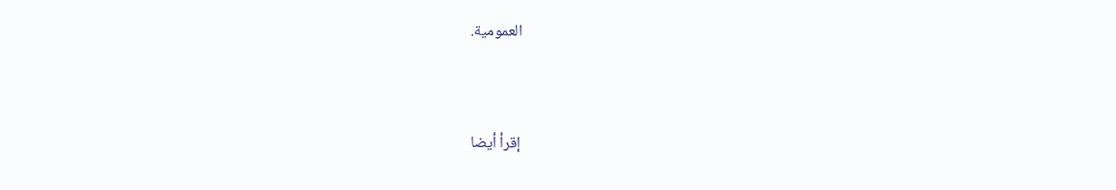العمومية.


إقرأ أيضا